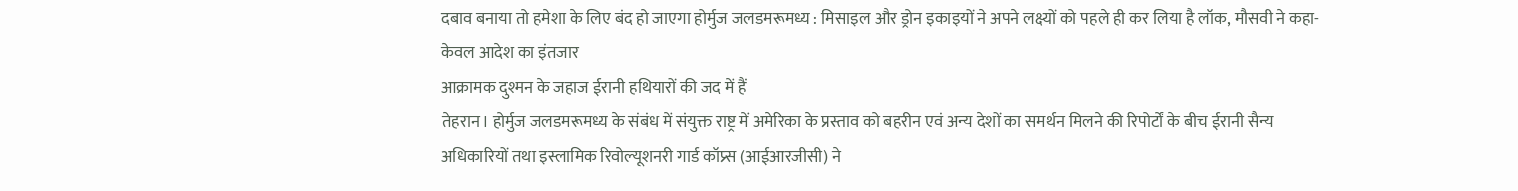दबाव बनाया तो हमेशा के लिए बंद हो जाएगा होर्मुज जलडमरूमध्य : मिसाइल और ड्रोन इकाइयों ने अपने लक्ष्यों को पहले ही कर लिया है लॉक, मौसवी ने कहा- केवल आदेश का इंतजार
आक्रामक दुश्मन के जहाज ईरानी हथियारों की जद में हैं
तेहरान। होर्मुज जलडमरूमध्य के संबंध में संयुक्त राष्ट्र में अमेरिका के प्रस्ताव को बहरीन एवं अन्य देशों का समर्थन मिलने की रिपोर्टों के बीच ईरानी सैन्य अधिकारियों तथा इस्लामिक रिवोल्यूशनरी गार्ड कॉप्र्स (आईआरजीसी) ने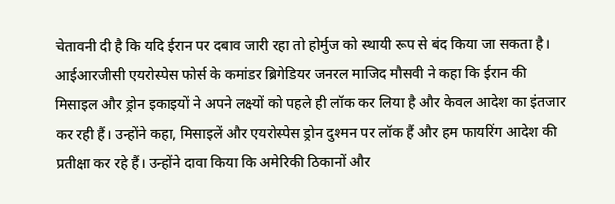चेतावनी दी है कि यदि ईरान पर दबाव जारी रहा तो होर्मुज को स्थायी रूप से बंद किया जा सकता है। आईआरजीसी एयरोस्पेस फोर्स के कमांडर ब्रिगेडियर जनरल माजिद मौसवी ने कहा कि ईरान की मिसाइल और ड्रोन इकाइयों ने अपने लक्ष्यों को पहले ही लॉक कर लिया है और केवल आदेश का इंतजार कर रही हैं। उन्होंने कहा, मिसाइलें और एयरोस्पेस ड्रोन दुश्मन पर लॉक हैं और हम फायरिंग आदेश की प्रतीक्षा कर रहे हैं। उन्होंने दावा किया कि अमेरिकी ठिकानों और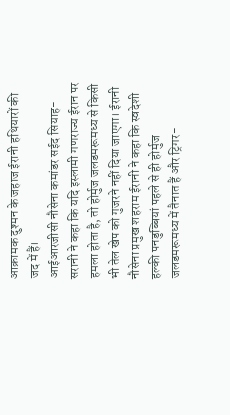आक्रामक दुश्मन के जहाज ईरानी हथियारों की जद में हैं।
आईआरजीसी नौसेना कमांडर सईद सियाह-सरानी ने कहा कि यदि इस्लामी गणराज्य ईरान पर हमला होता है, तो होर्मुज जलडमरूमध्य से किसी भी तेल खेप को गुजरने नहीं दिया जाएगा। ईरानी नौसेना प्रमुख शहराम ईरानी ने कहा कि स्वदेशी हल्की पनडुब्बियां पहले से ही होर्मुज जलडमरूमध्य में तैनात हैं और ट्रिगर-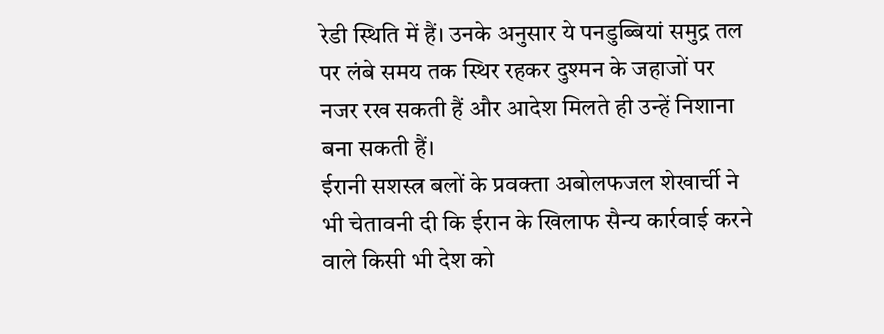रेडी स्थिति में हैं। उनके अनुसार ये पनडुब्बियां समुद्र तल पर लंबे समय तक स्थिर रहकर दुश्मन के जहाजों पर नजर रख सकती हैं और आदेश मिलते ही उन्हें निशाना बना सकती हैं।
ईरानी सशस्त्र बलों के प्रवक्ता अबोलफजल शेखार्ची ने भी चेतावनी दी कि ईरान के खिलाफ सैन्य कार्रवाई करने वाले किसी भी देश को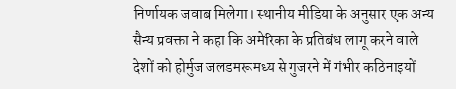निर्णायक जवाब मिलेगा। स्थानीय मीडिया के अनुसार एक अन्य सैन्य प्रवक्ता ने कहा कि अमेरिका के प्रतिबंध लागू करने वाले देशों को होर्मुज जलडमरूमध्य से गुजरने में गंभीर कठिनाइयों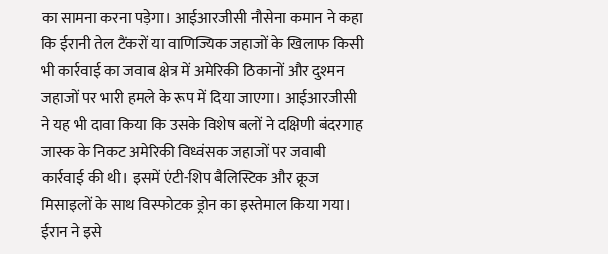का सामना करना पड़ेगा। आईआरजीसी नौसेना कमान ने कहा कि ईरानी तेल टैंकरों या वाणिज्यिक जहाजों के खिलाफ किसी भी कार्रवाई का जवाब क्षेत्र में अमेरिकी ठिकानों और दुश्मन जहाजों पर भारी हमले के रूप में दिया जाएगा। आईआरजीसी ने यह भी दावा किया कि उसके विशेष बलों ने दक्षिणी बंदरगाह जास्क के निकट अमेरिकी विध्वंसक जहाजों पर जवाबी कार्रवाई की थी। इसमें एंटी-शिप बैलिस्टिक और क्रूज मिसाइलों के साथ विस्फोटक ड्रोन का इस्तेमाल किया गया। ईरान ने इसे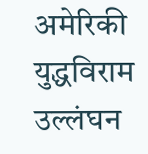अमेरिकी युद्धविराम उल्लंघन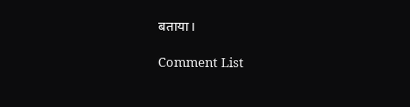बताया।

Comment List